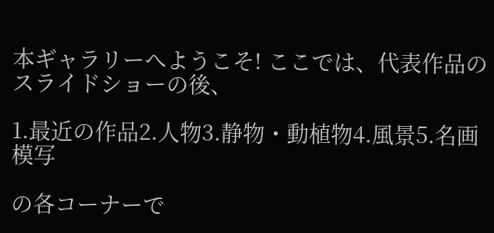本ギャラリーへようこそ! ここでは、代表作品のスライドショーの後、

1.最近の作品2.人物3.静物・動植物4.風景5.名画模写

の各コーナーで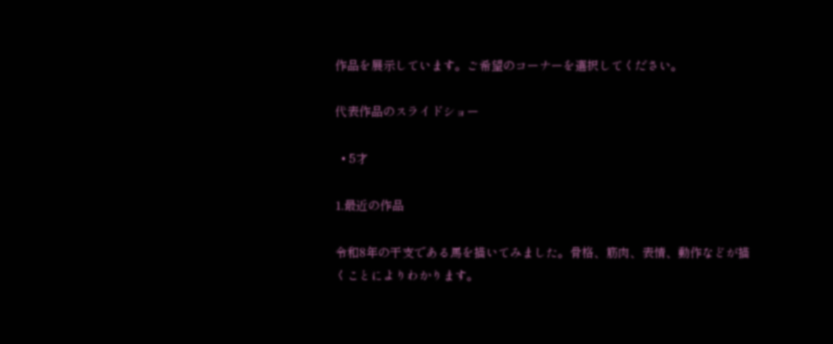作品を展示しています。ご希望のコーナーを選択してください。

代表作品のスライドショー

  • 5才

1.最近の作品

令和8年の干支である馬を描いてみました。骨格、筋肉、表情、動作などが描くことによりわかります。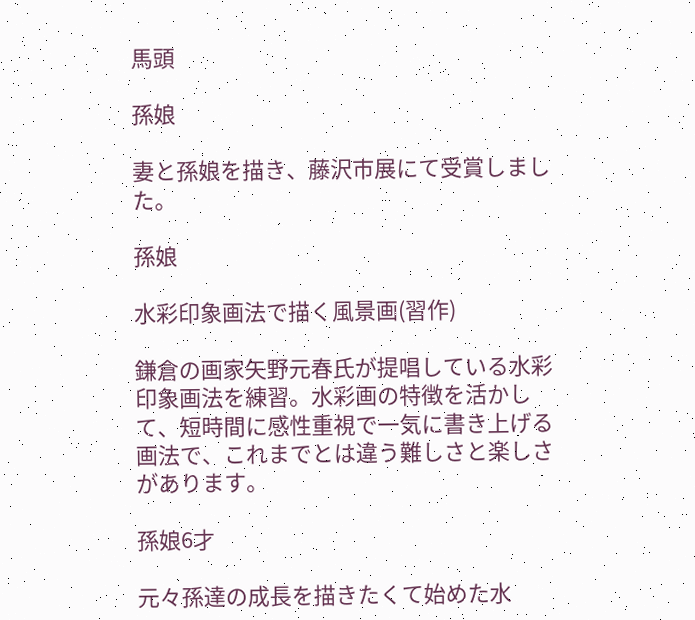馬頭

孫娘

妻と孫娘を描き、藤沢市展にて受賞しました。

孫娘

水彩印象画法で描く風景画(習作)

鎌倉の画家矢野元春氏が提唱している水彩印象画法を練習。水彩画の特徴を活かして、短時間に感性重視で一気に書き上げる画法で、これまでとは違う難しさと楽しさがあります。

孫娘6才

元々孫達の成長を描きたくて始めた水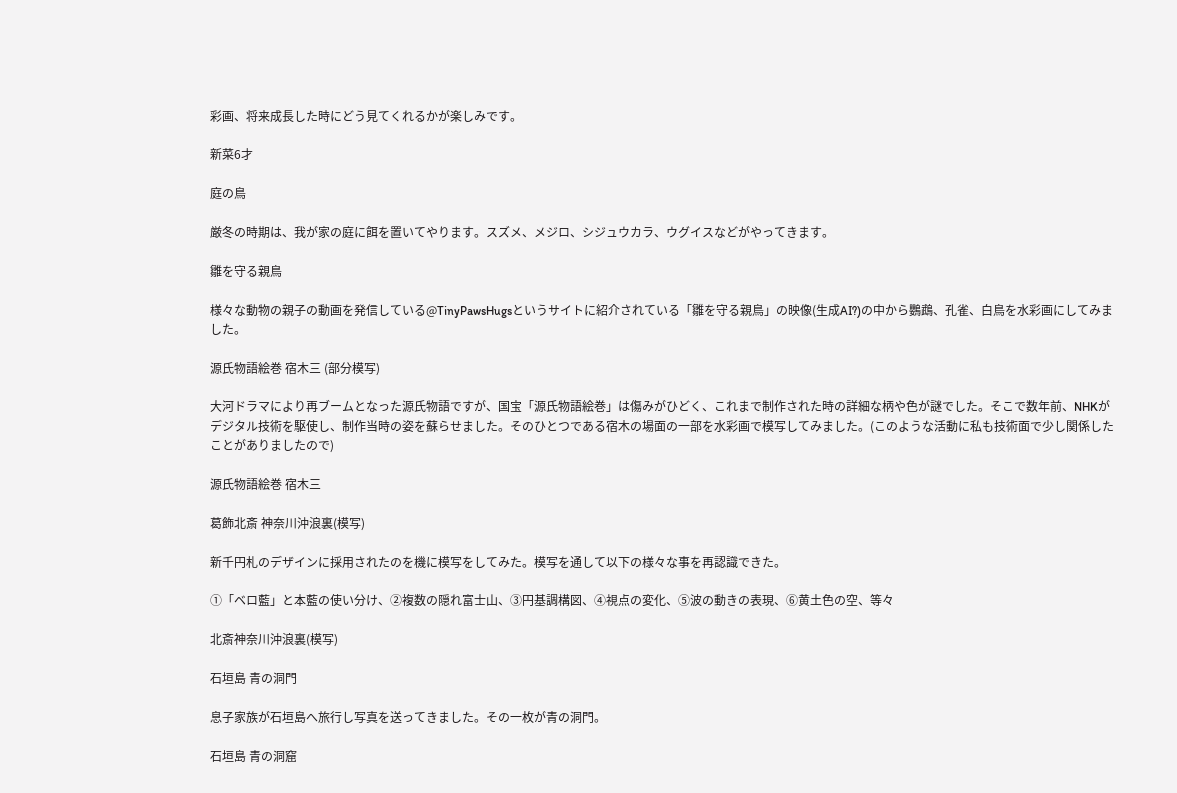彩画、将来成長した時にどう見てくれるかが楽しみです。

新菜6才

庭の鳥

厳冬の時期は、我が家の庭に餌を置いてやります。スズメ、メジロ、シジュウカラ、ウグイスなどがやってきます。

雛を守る親鳥

様々な動物の親子の動画を発信している@TinyPawsHugsというサイトに紹介されている「雛を守る親鳥」の映像(生成AI?)の中から鸚鵡、孔雀、白鳥を水彩画にしてみました。

源氏物語絵巻 宿木三 (部分模写)

大河ドラマにより再ブームとなった源氏物語ですが、国宝「源氏物語絵巻」は傷みがひどく、これまで制作された時の詳細な柄や色が謎でした。そこで数年前、NHKがデジタル技術を駆使し、制作当時の姿を蘇らせました。そのひとつである宿木の場面の一部を水彩画で模写してみました。(このような活動に私も技術面で少し関係したことがありましたので)

源氏物語絵巻 宿木三

葛飾北斎 神奈川沖浪裏(模写)

新千円札のデザインに採用されたのを機に模写をしてみた。模写を通して以下の様々な事を再認識できた。

①「ベロ藍」と本藍の使い分け、②複数の隠れ富士山、③円基調構図、④視点の変化、➄波の動きの表現、⑥黄土色の空、等々

北斎神奈川沖浪裏(模写)

石垣島 青の洞門

息子家族が石垣島へ旅行し写真を送ってきました。その一枚が青の洞門。

石垣島 青の洞窟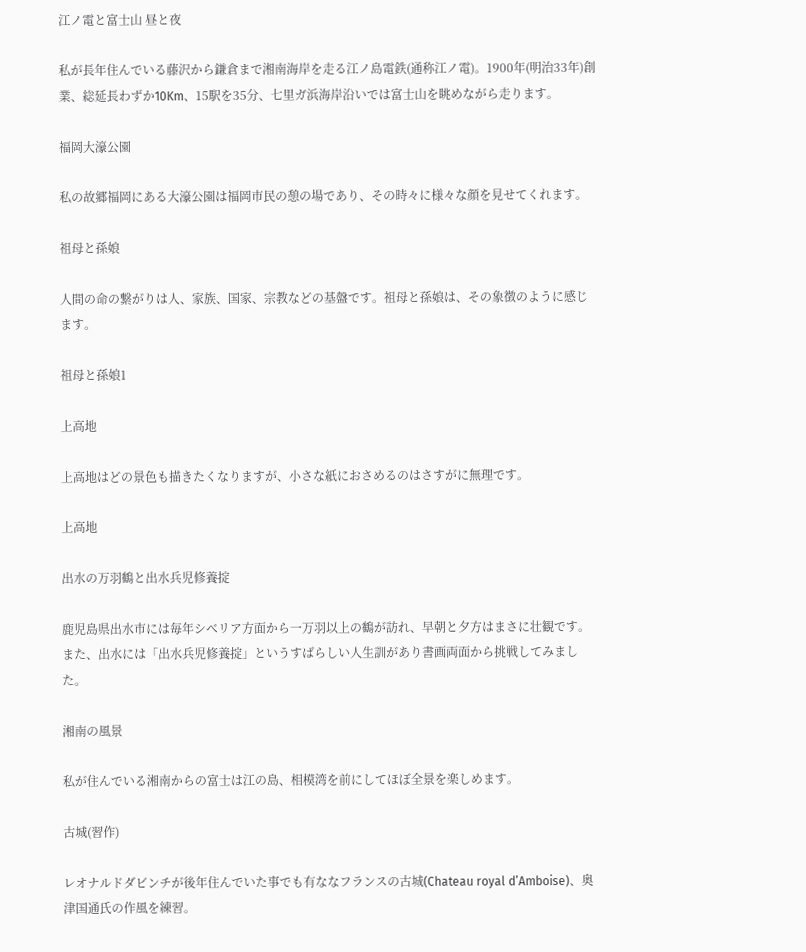江ノ電と富士山 昼と夜

私が長年住んでいる藤沢から鎌倉まで湘南海岸を走る江ノ島電鉄(通称江ノ電)。1900年(明治33年)創業、総延長わずか10Km、15駅を35分、七里ガ浜海岸沿いでは富士山を眺めながら走ります。

福岡大濠公園

私の故郷福岡にある大濠公園は福岡市民の憩の場であり、その時々に様々な顔を見せてくれます。

祖母と孫娘

人間の命の繋がりは人、家族、国家、宗教などの基盤です。祖母と孫娘は、その象徴のように感じます。

祖母と孫娘1

上高地

上高地はどの景色も描きたくなりますが、小さな紙におさめるのはさすがに無理です。

上高地

出水の万羽鶴と出水兵児修養掟

鹿児島県出水市には毎年シベリア方面から一万羽以上の鶴が訪れ、早朝と夕方はまさに壮観です。また、出水には「出水兵児修養掟」というすばらしい人生訓があり書画両面から挑戦してみました。

湘南の風景

私が住んでいる湘南からの富士は江の島、相模湾を前にしてほぼ全景を楽しめます。

古城(習作)

レオナルドダビンチが後年住んでいた事でも有ななフランスの古城(Chateau royal d’Amboise)、奥津国通氏の作風を練習。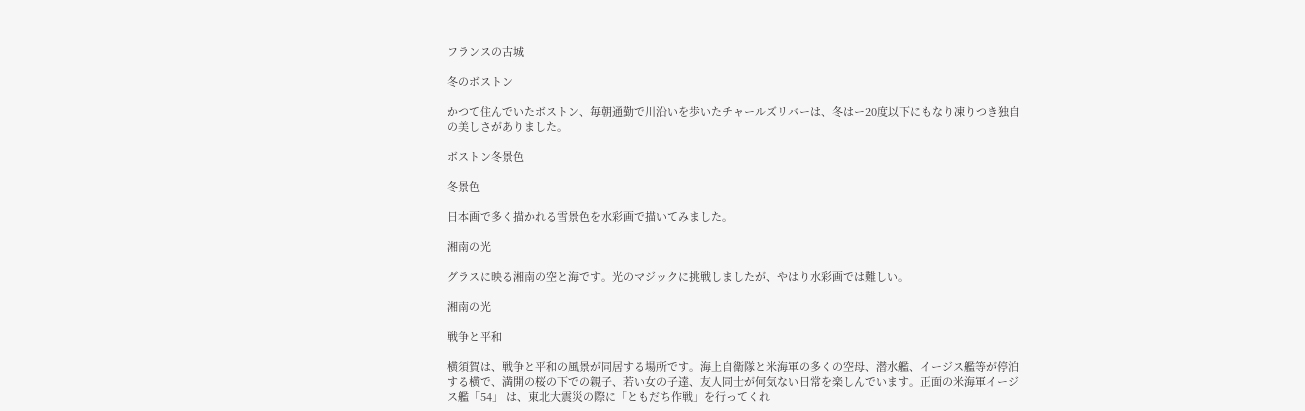フランスの古城

冬のボストン

かつて住んでいたボストン、毎朝通勤で川沿いを歩いたチャールズリバーは、冬はー20度以下にもなり凍りつき独自の美しさがありました。

ボストン冬景色

冬景色

日本画で多く描かれる雪景色を水彩画で描いてみました。

湘南の光

グラスに映る湘南の空と海です。光のマジックに挑戦しましたが、やはり水彩画では難しい。

湘南の光

戦争と平和

横須賀は、戦争と平和の風景が同居する場所です。海上自衛隊と米海軍の多くの空母、潜水艦、イージス艦等が停泊する横で、満開の桜の下での親子、若い女の子達、友人同士が何気ない日常を楽しんでいます。正面の米海軍イージス艦「54」 は、東北大震災の際に「ともだち作戦」を行ってくれ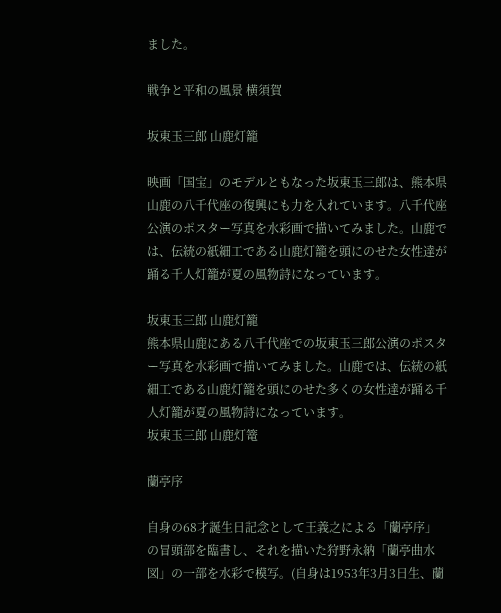ました。

戦争と平和の風景 横須賀

坂東玉三郎 山鹿灯籠

映画「国宝」のモデルともなった坂東玉三郎は、熊本県山鹿の八千代座の復興にも力を入れています。八千代座公演のポスター写真を水彩画で描いてみました。山鹿では、伝統の紙細工である山鹿灯籠を頭にのせた女性達が踊る千人灯籠が夏の風物詩になっています。

坂東玉三郎 山鹿灯籠
熊本県山鹿にある八千代座での坂東玉三郎公演のポスター写真を水彩画で描いてみました。山鹿では、伝統の紙細工である山鹿灯籠を頭にのせた多くの女性達が踊る千人灯籠が夏の風物詩になっています。
坂東玉三郎 山鹿灯篭

蘭亭序

自身の68才誕生日記念として王義之による「蘭亭序」の冒頭部を臨書し、それを描いた狩野永納「蘭亭曲水図」の一部を水彩で模写。(自身は1953年3月3日生、蘭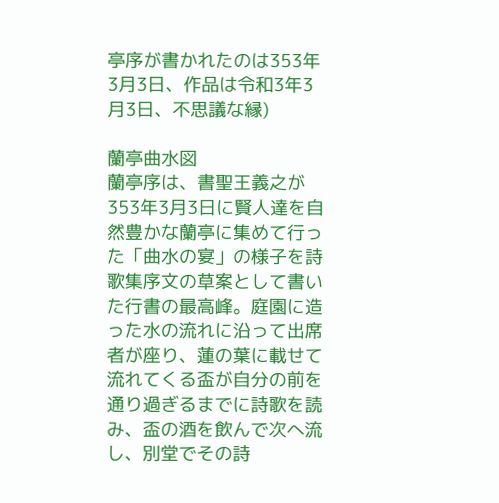亭序が書かれたのは353年3月3日、作品は令和3年3月3日、不思議な縁)

蘭亭曲水図
蘭亭序は、書聖王義之が353年3月3日に賢人達を自然豊かな蘭亭に集めて行った「曲水の宴」の様子を詩歌集序文の草案として書いた行書の最高峰。庭園に造った水の流れに沿って出席者が座り、蓮の葉に載せて流れてくる盃が自分の前を通り過ぎるまでに詩歌を読み、盃の酒を飲んで次へ流し、別堂でその詩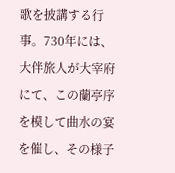歌を披講する行事。730年には、大伴旅人が大宰府にて、この蘭亭序を模して曲水の宴を催し、その様子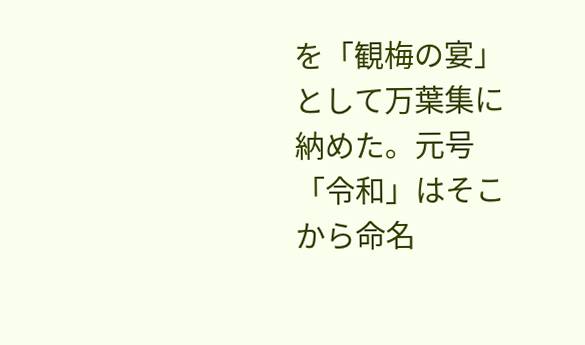を「観梅の宴」として万葉集に納めた。元号「令和」はそこから命名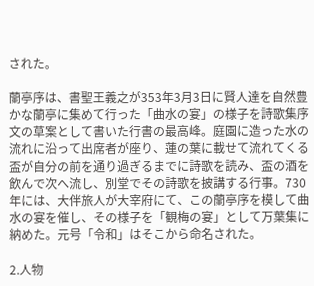された。

蘭亭序は、書聖王義之が353年3月3日に賢人達を自然豊かな蘭亭に集めて行った「曲水の宴」の様子を詩歌集序文の草案として書いた行書の最高峰。庭園に造った水の流れに沿って出席者が座り、蓮の葉に載せて流れてくる盃が自分の前を通り過ぎるまでに詩歌を読み、盃の酒を飲んで次へ流し、別堂でその詩歌を披講する行事。730年には、大伴旅人が大宰府にて、この蘭亭序を模して曲水の宴を催し、その様子を「観梅の宴」として万葉集に納めた。元号「令和」はそこから命名された。

2.人物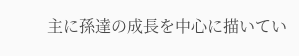主に孫達の成長を中心に描いてい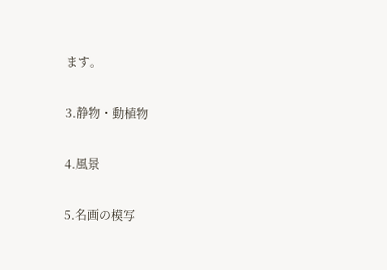ます。

3.静物・動植物

4.風景

5.名画の模写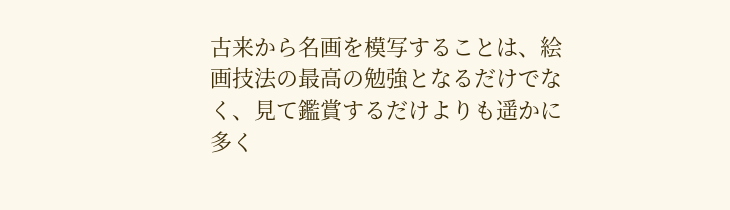古来から名画を模写することは、絵画技法の最高の勉強となるだけでなく、見て鑑賞するだけよりも遥かに多く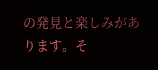の発見と楽しみがあります。そ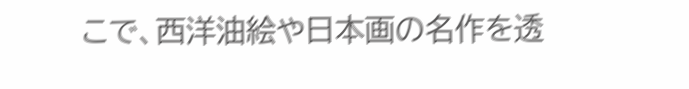こで、西洋油絵や日本画の名作を透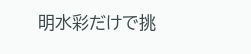明水彩だけで挑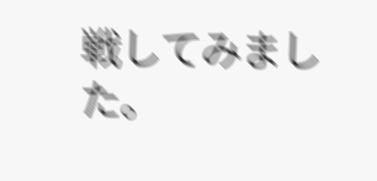戦してみました。